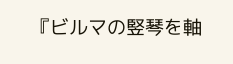『ビルマの竪琴を軸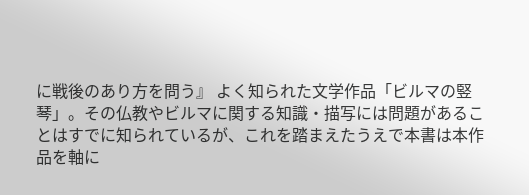に戦後のあり方を問う』 よく知られた文学作品「ビルマの竪琴」。その仏教やビルマに関する知識・描写には問題があることはすでに知られているが、これを踏まえたうえで本書は本作品を軸に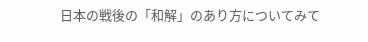日本の戦後の「和解」のあり方についてみて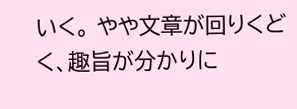いく。 やや文章が回りくどく、趣旨が分かりに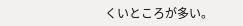くいところが多い。